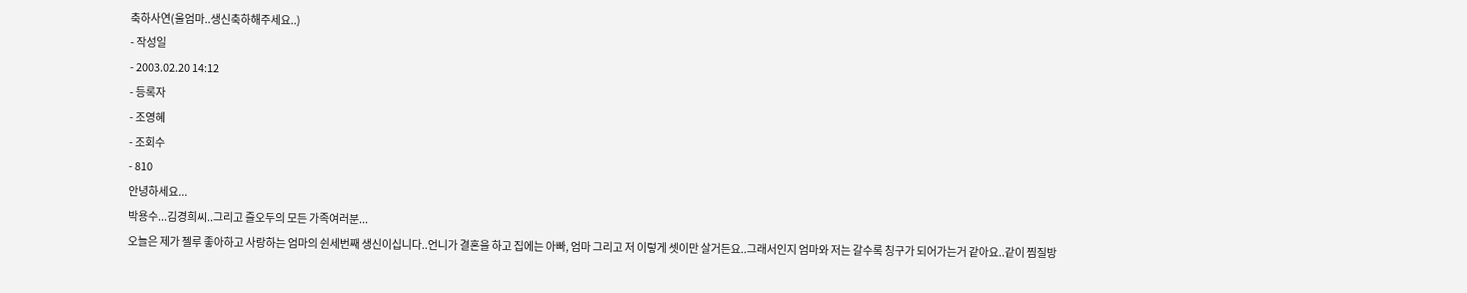축하사연(울엄마..생신축하해주세요..)
- 작성일
- 2003.02.20 14:12
- 등록자
- 조영혜
- 조회수
- 810
안녕하세요...
박용수...김경희씨..그리고 즐오두의 모든 가족여러분...
오늘은 제가 젤루 좋아하고 사랑하는 엄마의 쉰세번째 생신이십니다..언니가 결혼을 하고 집에는 아빠, 엄마 그리고 저 이렇게 셋이만 살거든요..그래서인지 엄마와 저는 갈수록 칭구가 되어가는거 같아요..같이 찜질방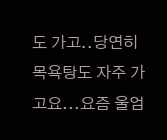도 가고..당연히 목욕탕도 자주 가고요...요즘 울엄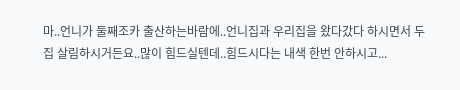마..언니가 둘째조카 출산하는바람에..언니집과 우리집을 왔다갔다 하시면서 두집 살림하시거든요..많이 힘드실텐데..힘드시다는 내색 한번 안하시고...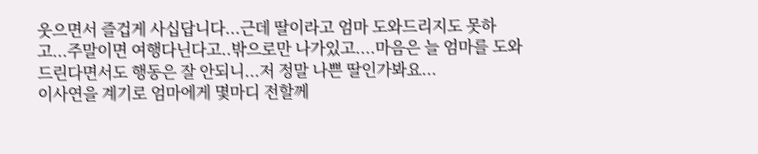웃으면서 즐겁게 사십답니다...근데 딸이라고 엄마 도와드리지도 못하고...주말이면 여행다닌다고..밖으로만 나가있고....마음은 늘 엄마를 도와드린다면서도 행동은 잘 안되니...저 정말 나쁜 딸인가봐요...
이사연을 계기로 엄마에게 몇마디 전할께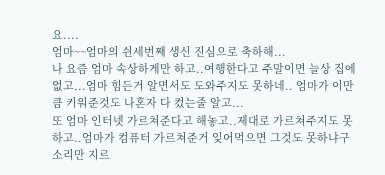요....
엄마~~엄마의 쉰세번째 생신 진심으로 축하해...
나 요즘 엄마 속상하게만 하고..여행한다고 주말이면 늘상 집에 없고...엄마 힘든거 알면서도 도와주지도 못하네.. 엄마가 이만큼 키워준것도 나혼자 다 컸는줄 알고...
또 엄마 인터넷 가르쳐준다고 해놓고..제대로 가르쳐주지도 못하고..엄마가 컴퓨터 가르쳐준거 잊어먹으면 그것도 못하냐구 소리만 지르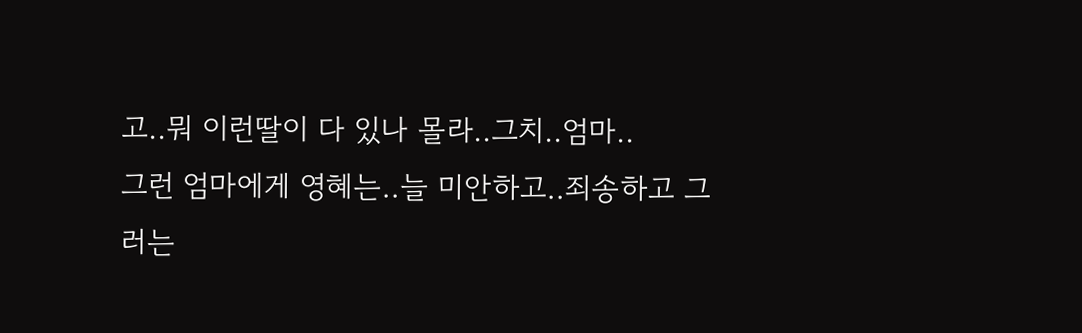고..뭐 이런딸이 다 있나 몰라..그치..엄마..
그런 엄마에게 영혜는..늘 미안하고..죄송하고 그러는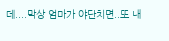데....막상 엄마가 야단치면..또 내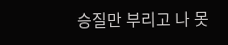승질만 부리고 나 못